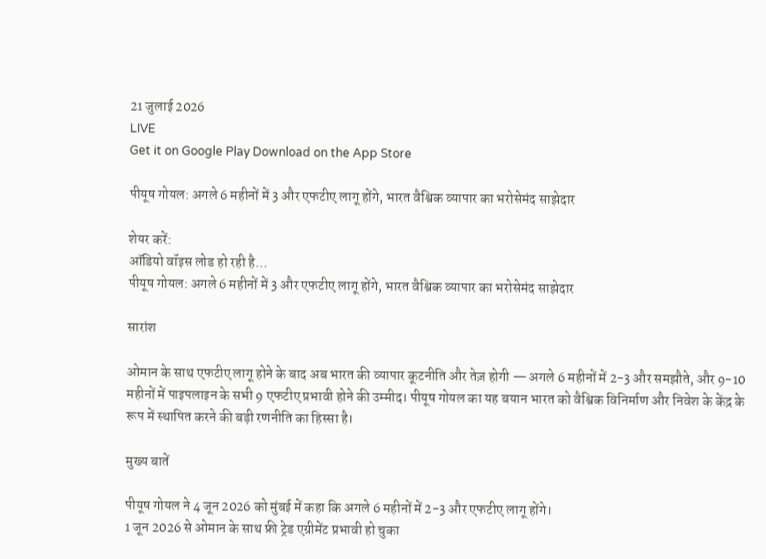21 जुलाई 2026
LIVE
Get it on Google Play Download on the App Store

पीयूष गोयल: अगले 6 महीनों में 3 और एफटीए लागू होंगे, भारत वैश्विक व्यापार का भरोसेमंद साझेदार

शेयर करें:
ऑडियो वॉइस लोड हो रही है…
पीयूष गोयल: अगले 6 महीनों में 3 और एफटीए लागू होंगे, भारत वैश्विक व्यापार का भरोसेमंद साझेदार

सारांश

ओमान के साथ एफटीए लागू होने के बाद अब भारत की व्यापार कूटनीति और तेज़ होगी — अगले 6 महीनों में 2-3 और समझौते, और 9-10 महीनों में पाइपलाइन के सभी 9 एफटीए प्रभावी होने की उम्मीद। पीयूष गोयल का यह बयान भारत को वैश्विक विनिर्माण और निवेश के केंद्र के रूप में स्थापित करने की बड़ी रणनीति का हिस्सा है।

मुख्य बातें

पीयूष गोयल ने 4 जून 2026 को मुंबई में कहा कि अगले 6 महीनों में 2-3 और एफटीए लागू होंगे।
1 जून 2026 से ओमान के साथ फ्री ट्रेड एग्रीमेंट प्रभावी हो चुका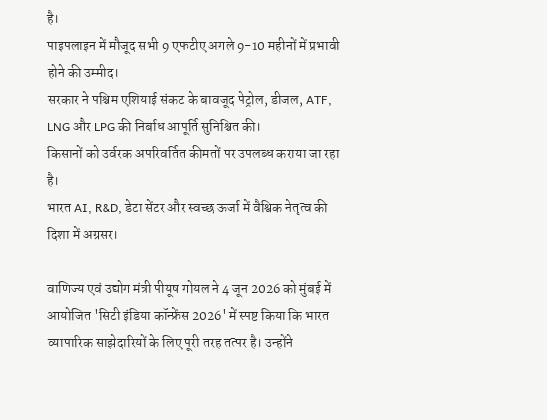है।
पाइपलाइन में मौजूद सभी 9 एफटीए अगले 9-10 महीनों में प्रभावी होने की उम्मीद।
सरकार ने पश्चिम एशियाई संकट के बावजूद पेट्रोल, डीजल, ATF, LNG और LPG की निर्बाध आपूर्ति सुनिश्चित की।
किसानों को उर्वरक अपरिवर्तित कीमतों पर उपलब्ध कराया जा रहा है।
भारत AI, R&D, डेटा सेंटर और स्वच्छ ऊर्जा में वैश्विक नेतृत्व की दिशा में अग्रसर।

वाणिज्य एवं उद्योग मंत्री पीयूष गोयल ने 4 जून 2026 को मुंबई में आयोजित 'सिटी इंडिया कॉन्फ्रेंस 2026' में स्पष्ट किया कि भारत व्यापारिक साझेदारियों के लिए पूरी तरह तत्पर है। उन्होंने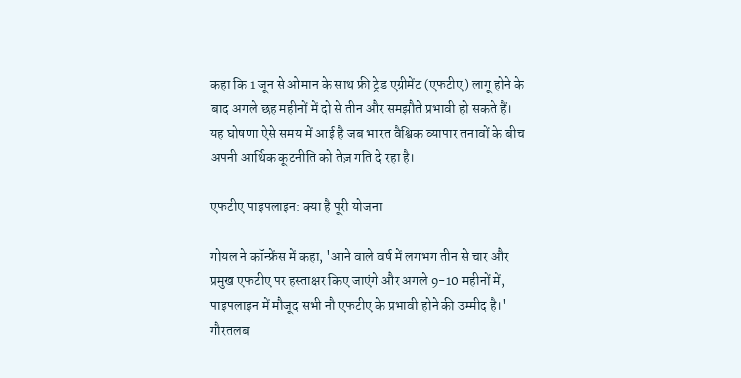कहा कि 1 जून से ओमान के साथ फ्री ट्रेड एग्रीमेंट (एफटीए) लागू होने के बाद अगले छह महीनों में दो से तीन और समझौते प्रभावी हो सकते हैं। यह घोषणा ऐसे समय में आई है जब भारत वैश्विक व्यापार तनावों के बीच अपनी आर्थिक कूटनीति को तेज़ गति दे रहा है।

एफटीए पाइपलाइन: क्या है पूरी योजना

गोयल ने कॉन्फ्रेंस में कहा, 'आने वाले वर्ष में लगभग तीन से चार और प्रमुख एफटीए पर हस्ताक्षर किए जाएंगे और अगले 9-10 महीनों में, पाइपलाइन में मौजूद सभी नौ एफटीए के प्रभावी होने की उम्मीद है।' गौरतलब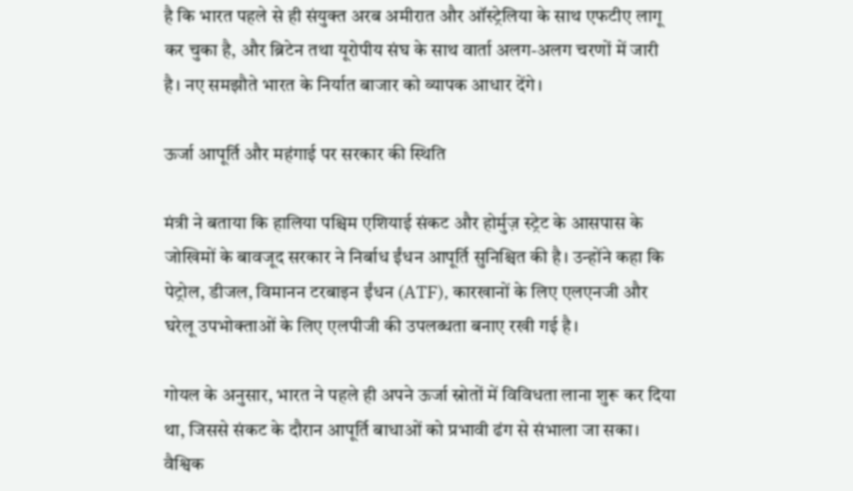है कि भारत पहले से ही संयुक्त अरब अमीरात और ऑस्ट्रेलिया के साथ एफटीए लागू कर चुका है, और ब्रिटेन तथा यूरोपीय संघ के साथ वार्ता अलग-अलग चरणों में जारी है। नए समझौते भारत के निर्यात बाजार को व्यापक आधार देंगे।

ऊर्जा आपूर्ति और महंगाई पर सरकार की स्थिति

मंत्री ने बताया कि हालिया पश्चिम एशियाई संकट और होर्मुज़ स्ट्रेट के आसपास के जोखिमों के बावजूद सरकार ने निर्बाध ईंधन आपूर्ति सुनिश्चित की है। उन्होंने कहा कि पेट्रोल, डीजल, विमानन टरबाइन ईंधन (ATF), कारखानों के लिए एलएनजी और घरेलू उपभोक्ताओं के लिए एलपीजी की उपलब्धता बनाए रखी गई है।

गोयल के अनुसार, भारत ने पहले ही अपने ऊर्जा स्रोतों में विविधता लाना शुरू कर दिया था, जिससे संकट के दौरान आपूर्ति बाधाओं को प्रभावी ढंग से संभाला जा सका। वैश्विक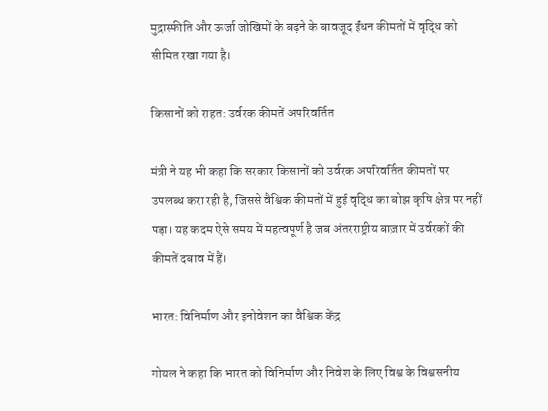मुद्रास्फीति और ऊर्जा जोखिमों के बढ़ने के बावजूद ईंधन कीमतों में वृद्धि को सीमित रखा गया है।

किसानों को राहत: उर्वरक कीमतें अपरिवर्तित

मंत्री ने यह भी कहा कि सरकार किसानों को उर्वरक अपरिवर्तित कीमतों पर उपलब्ध करा रही है, जिससे वैश्विक कीमतों में हुई वृद्धि का बोझ कृषि क्षेत्र पर नहीं पड़ा। यह कदम ऐसे समय में महत्वपूर्ण है जब अंतरराष्ट्रीय बाज़ार में उर्वरकों की कीमतें दबाव में हैं।

भारत: विनिर्माण और इनोवेशन का वैश्विक केंद्र

गोयल ने कहा कि भारत को विनिर्माण और निवेश के लिए विश्व के विश्वसनीय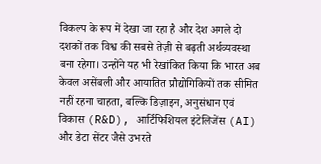विकल्प के रूप में देखा जा रहा है और देश अगले दो दशकों तक विश्व की सबसे तेज़ी से बढ़ती अर्थव्यवस्था बना रहेगा। उन्होंने यह भी रेखांकित किया कि भारत अब केवल असेंबली और आयातित प्रौद्योगिकियों तक सीमित नहीं रहना चाहता, बल्कि डिज़ाइन, अनुसंधान एवं विकास (R&D), आर्टिफिशियल इंटेलिजेंस (AI) और डेटा सेंटर जैसे उभरते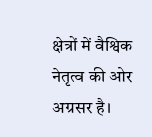क्षेत्रों में वैश्विक नेतृत्व की ओर अग्रसर है।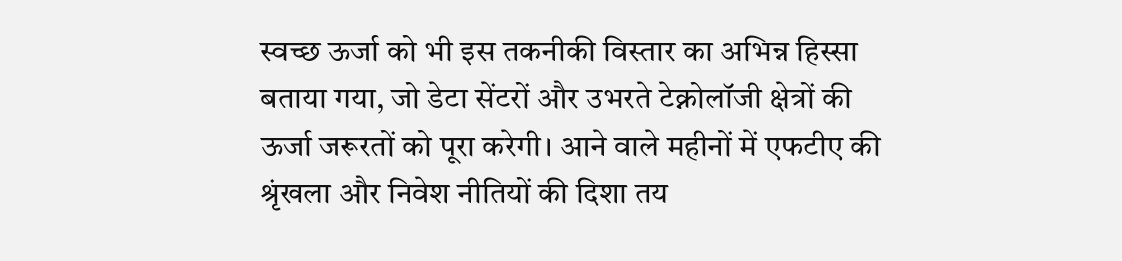स्वच्छ ऊर्जा को भी इस तकनीकी विस्तार का अभिन्न हिस्सा बताया गया, जो डेटा सेंटरों और उभरते टेक्नोलॉजी क्षेत्रों की ऊर्जा जरूरतों को पूरा करेगी। आने वाले महीनों में एफटीए की श्रृंखला और निवेश नीतियों की दिशा तय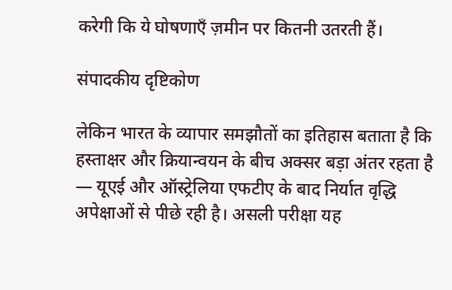करेगी कि ये घोषणाएँ ज़मीन पर कितनी उतरती हैं।

संपादकीय दृष्टिकोण

लेकिन भारत के व्यापार समझौतों का इतिहास बताता है कि हस्ताक्षर और क्रियान्वयन के बीच अक्सर बड़ा अंतर रहता है — यूएई और ऑस्ट्रेलिया एफटीए के बाद निर्यात वृद्धि अपेक्षाओं से पीछे रही है। असली परीक्षा यह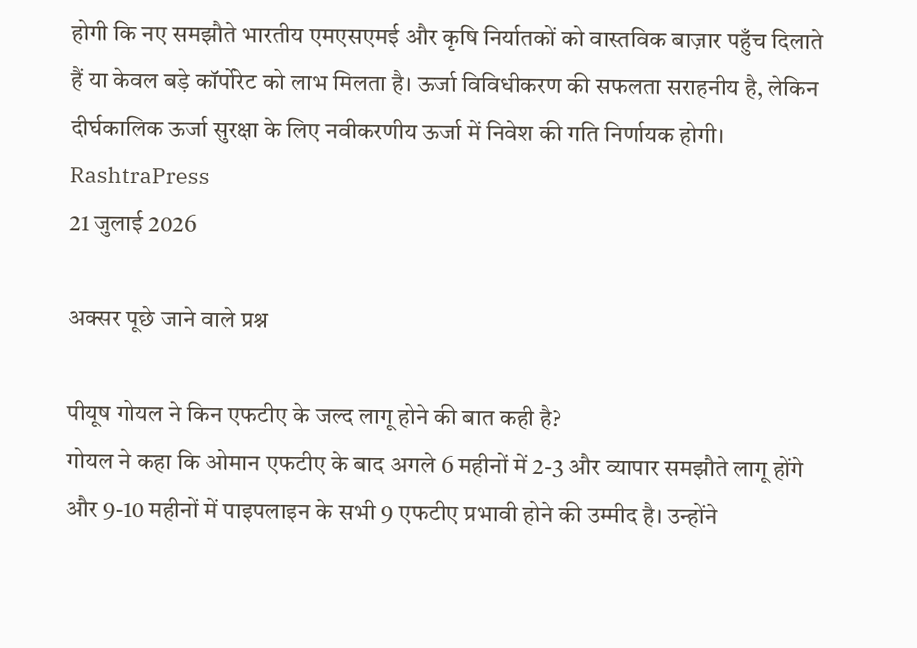होगी कि नए समझौते भारतीय एमएसएमई और कृषि निर्यातकों को वास्तविक बाज़ार पहुँच दिलाते हैं या केवल बड़े कॉर्पोरेट को लाभ मिलता है। ऊर्जा विविधीकरण की सफलता सराहनीय है, लेकिन दीर्घकालिक ऊर्जा सुरक्षा के लिए नवीकरणीय ऊर्जा में निवेश की गति निर्णायक होगी।
RashtraPress
21 जुलाई 2026

अक्सर पूछे जाने वाले प्रश्न

पीयूष गोयल ने किन एफटीए के जल्द लागू होने की बात कही है?
गोयल ने कहा कि ओमान एफटीए के बाद अगले 6 महीनों में 2-3 और व्यापार समझौते लागू होंगे और 9-10 महीनों में पाइपलाइन के सभी 9 एफटीए प्रभावी होने की उम्मीद है। उन्होंने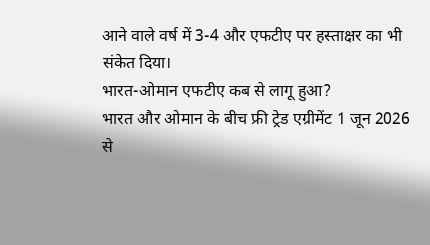आने वाले वर्ष में 3-4 और एफटीए पर हस्ताक्षर का भी संकेत दिया।
भारत-ओमान एफटीए कब से लागू हुआ?
भारत और ओमान के बीच फ्री ट्रेड एग्रीमेंट 1 जून 2026 से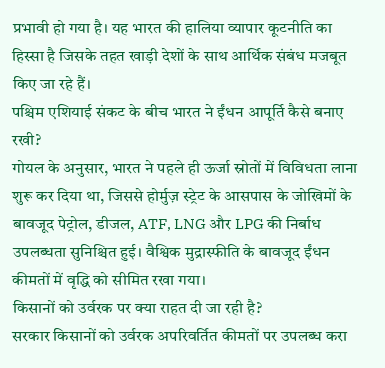प्रभावी हो गया है। यह भारत की हालिया व्यापार कूटनीति का हिस्सा है जिसके तहत खाड़ी देशों के साथ आर्थिक संबंध मजबूत किए जा रहे हैं।
पश्चिम एशियाई संकट के बीच भारत ने ईंधन आपूर्ति कैसे बनाए रखी?
गोयल के अनुसार, भारत ने पहले ही ऊर्जा स्रोतों में विविधता लाना शुरू कर दिया था, जिससे होर्मुज़ स्ट्रेट के आसपास के जोखिमों के बावजूद पेट्रोल, डीजल, ATF, LNG और LPG की निर्बाध उपलब्धता सुनिश्चित हुई। वैश्विक मुद्रास्फीति के बावजूद ईंधन कीमतों में वृद्धि को सीमित रखा गया।
किसानों को उर्वरक पर क्या राहत दी जा रही है?
सरकार किसानों को उर्वरक अपरिवर्तित कीमतों पर उपलब्ध करा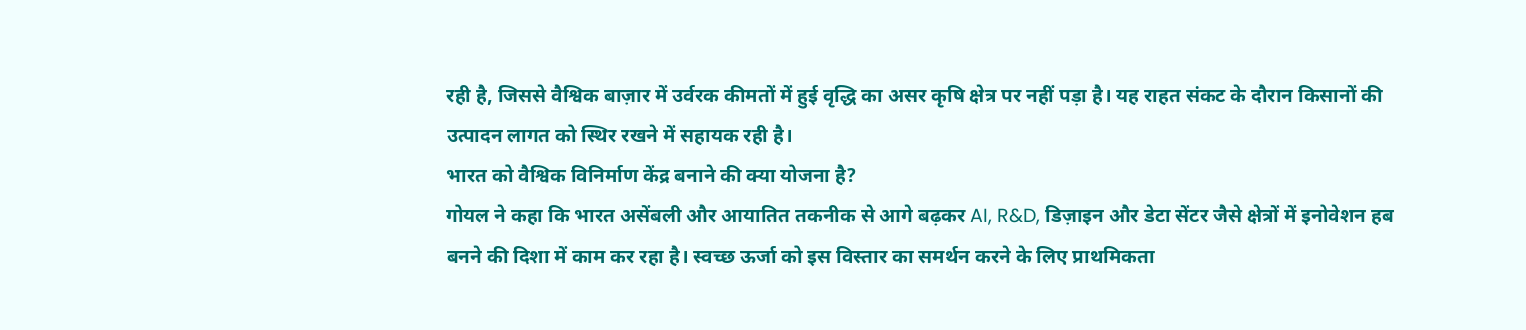रही है, जिससे वैश्विक बाज़ार में उर्वरक कीमतों में हुई वृद्धि का असर कृषि क्षेत्र पर नहीं पड़ा है। यह राहत संकट के दौरान किसानों की उत्पादन लागत को स्थिर रखने में सहायक रही है।
भारत को वैश्विक विनिर्माण केंद्र बनाने की क्या योजना है?
गोयल ने कहा कि भारत असेंबली और आयातित तकनीक से आगे बढ़कर AI, R&D, डिज़ाइन और डेटा सेंटर जैसे क्षेत्रों में इनोवेशन हब बनने की दिशा में काम कर रहा है। स्वच्छ ऊर्जा को इस विस्तार का समर्थन करने के लिए प्राथमिकता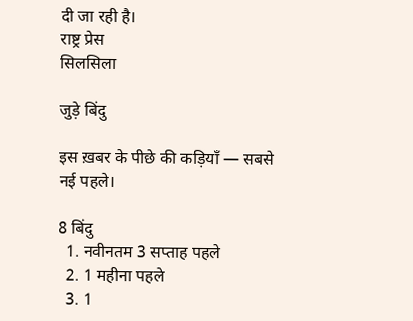दी जा रही है।
राष्ट्र प्रेस
सिलसिला

जुड़े बिंदु

इस ख़बर के पीछे की कड़ियाँ — सबसे नई पहले।

8 बिंदु
  1. नवीनतम 3 सप्ताह पहले
  2. 1 महीना पहले
  3. 1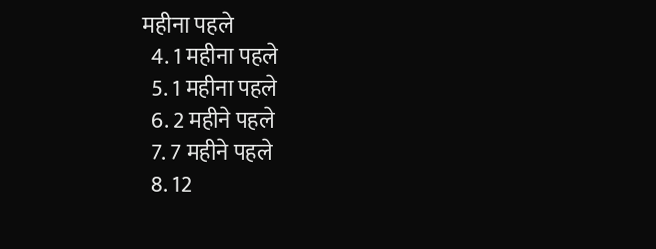महीना पहले
  4. 1 महीना पहले
  5. 1 महीना पहले
  6. 2 महीने पहले
  7. 7 महीने पहले
  8. 12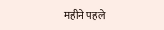महीने पहले